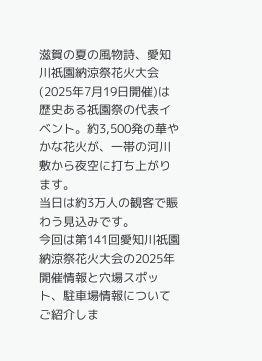滋賀の夏の風物詩、愛知川祇園納涼祭花火大会(2025年7月19日開催)は歴史ある祇園祭の代表イベント。約3,500発の華やかな花火が、一帯の河川敷から夜空に打ち上がります。
当日は約3万人の観客で賑わう見込みです。
今回は第141回愛知川祇園納涼祭花火大会の2025年開催情報と穴場スポット、駐車場情報についてご紹介しま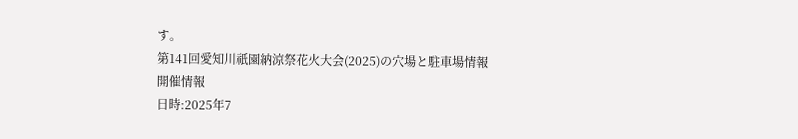す。
第141回愛知川祇園納涼祭花火大会(2025)の穴場と駐車場情報
開催情報
日時:2025年7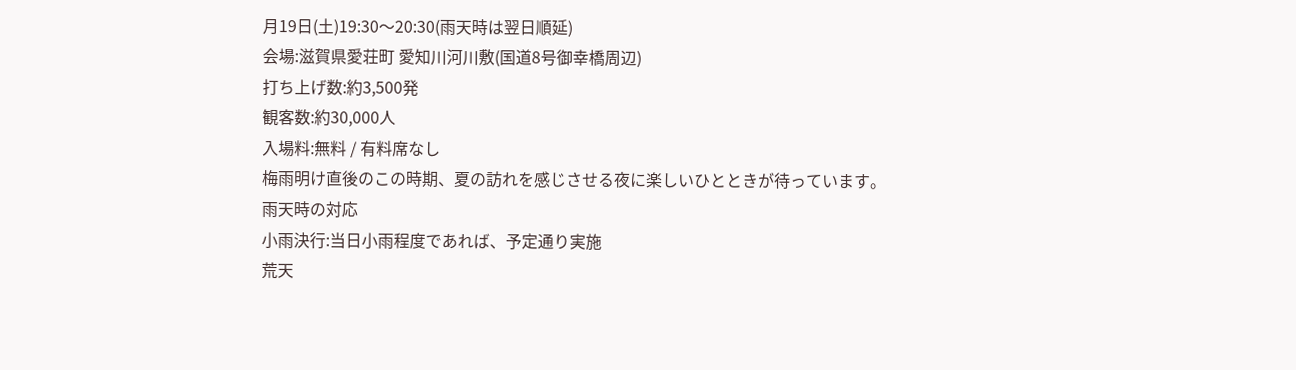月19日(土)19:30〜20:30(雨天時は翌日順延)
会場:滋賀県愛荘町 愛知川河川敷(国道8号御幸橋周辺)
打ち上げ数:約3,500発
観客数:約30,000人
入場料:無料 / 有料席なし
梅雨明け直後のこの時期、夏の訪れを感じさせる夜に楽しいひとときが待っています。
雨天時の対応
小雨決行:当日小雨程度であれば、予定通り実施
荒天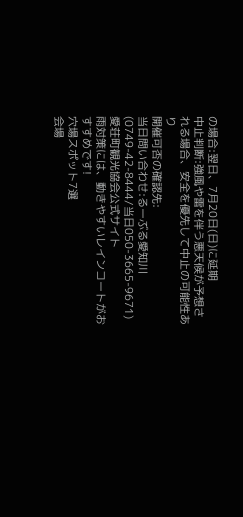の場合:翌日、7月20日(日)に延期
中止判断:強風や雷を伴う悪天候が予想される場合、安全を優先して中止の可能性あり
開催可否の確認先:
当日問い合わせ:るーぶる愛知川(0749‑42‑8444/当日050‑3665‑9671)
愛荘町観光協会公式サイト
雨対策には、動きやすいレインコートがおすすめです!
穴場スポット7選
会場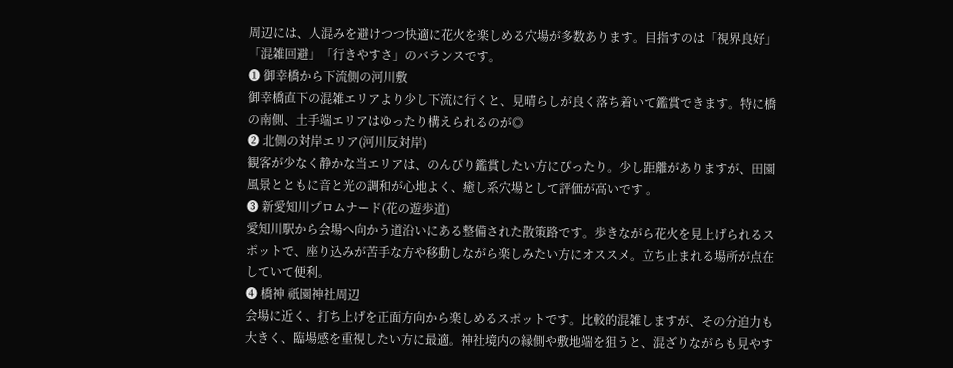周辺には、人混みを避けつつ快適に花火を楽しめる穴場が多数あります。目指すのは「視界良好」「混雑回避」「行きやすさ」のバランスです。
➊ 御幸橋から下流側の河川敷
御幸橋直下の混雑エリアより少し下流に行くと、見晴らしが良く落ち着いて鑑賞できます。特に橋の南側、土手端エリアはゆったり構えられるのが◎
➋ 北側の対岸エリア(河川反対岸)
観客が少なく静かな当エリアは、のんびり鑑賞したい方にぴったり。少し距離がありますが、田園風景とともに音と光の調和が心地よく、癒し系穴場として評価が高いです 。
➌ 新愛知川プロムナード(花の遊歩道)
愛知川駅から会場へ向かう道沿いにある整備された散策路です。歩きながら花火を見上げられるスポットで、座り込みが苦手な方や移動しながら楽しみたい方にオススメ。立ち止まれる場所が点在していて便利。
➍ 橋神 祇園神社周辺
会場に近く、打ち上げを正面方向から楽しめるスポットです。比較的混雑しますが、その分迫力も大きく、臨場感を重視したい方に最適。神社境内の縁側や敷地端を狙うと、混ざりながらも見やす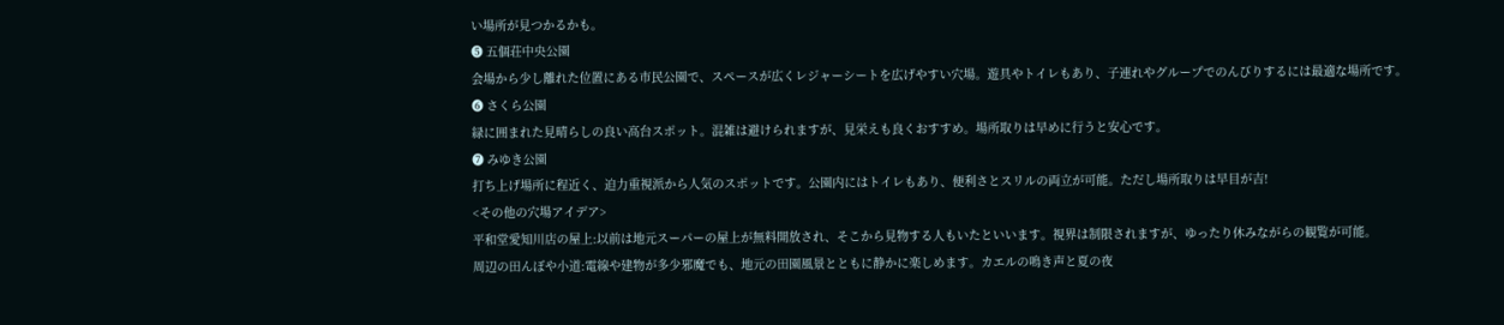い場所が見つかるかも。
➎ 五個荘中央公園
会場から少し離れた位置にある市民公園で、スペースが広くレジャーシートを広げやすい穴場。遊具やトイレもあり、子連れやグループでのんびりするには最適な場所です。
➏ さくら公園
緑に囲まれた見晴らしの良い高台スポット。混雑は避けられますが、見栄えも良くおすすめ。場所取りは早めに行うと安心です。
➐ みゆき公園
打ち上げ場所に程近く、迫力重視派から人気のスポットです。公園内にはトイレもあり、便利さとスリルの両立が可能。ただし場所取りは早目が吉!
<その他の穴場アイデア>
平和堂愛知川店の屋上:以前は地元スーパーの屋上が無料開放され、そこから見物する人もいたといいます。視界は制限されますが、ゆったり休みながらの観覧が可能。
周辺の田んぼや小道:電線や建物が多少邪魔でも、地元の田園風景とともに静かに楽しめます。カエルの鳴き声と夏の夜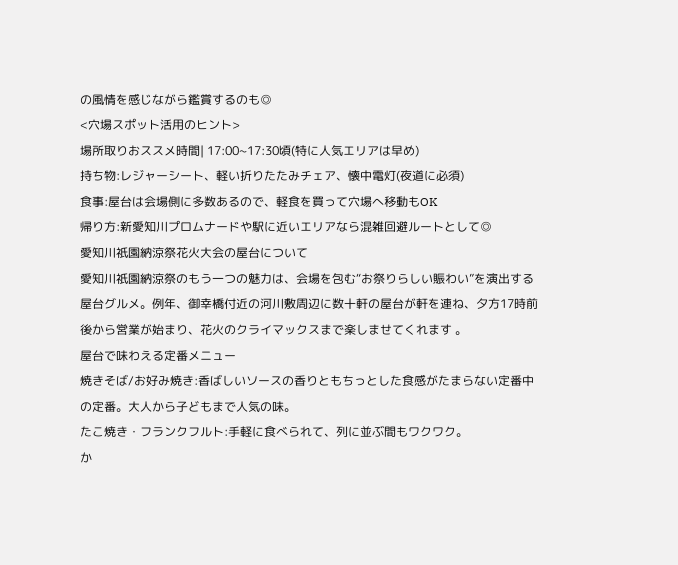の風情を感じながら鑑賞するのも◎
<穴場スポット活用のヒント>
場所取りおススメ時間| 17:00~17:30頃(特に人気エリアは早め)
持ち物:レジャーシート、軽い折りたたみチェア、懐中電灯(夜道に必須)
食事:屋台は会場側に多数あるので、軽食を買って穴場へ移動もOK
帰り方:新愛知川プロムナードや駅に近いエリアなら混雑回避ルートとして◎
愛知川祇園納涼祭花火大会の屋台について
愛知川祇園納涼祭のもう一つの魅力は、会場を包む“お祭りらしい賑わい”を演出する屋台グルメ。例年、御幸橋付近の河川敷周辺に数十軒の屋台が軒を連ね、夕方17時前後から営業が始まり、花火のクライマックスまで楽しませてくれます 。
屋台で味わえる定番メニュー
焼きそば/お好み焼き:香ばしいソースの香りともちっとした食感がたまらない定番中の定番。大人から子どもまで人気の味。
たこ焼き・フランクフルト:手軽に食べられて、列に並ぶ間もワクワク。
か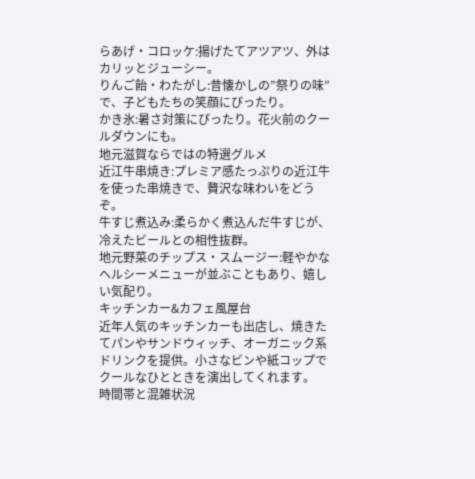らあげ・コロッケ:揚げたてアツアツ、外はカリッとジューシー。
りんご飴・わたがし:昔懐かしの”祭りの味”で、子どもたちの笑顔にぴったり。
かき氷:暑さ対策にぴったり。花火前のクールダウンにも。
地元滋賀ならではの特選グルメ
近江牛串焼き:プレミア感たっぷりの近江牛を使った串焼きで、贅沢な味わいをどうぞ。
牛すじ煮込み:柔らかく煮込んだ牛すじが、冷えたビールとの相性抜群。
地元野菜のチップス・スムージー:軽やかなヘルシーメニューが並ぶこともあり、嬉しい気配り。
キッチンカー&カフェ風屋台
近年人気のキッチンカーも出店し、焼きたてパンやサンドウィッチ、オーガニック系ドリンクを提供。小さなビンや紙コップでクールなひとときを演出してくれます。
時間帯と混雑状況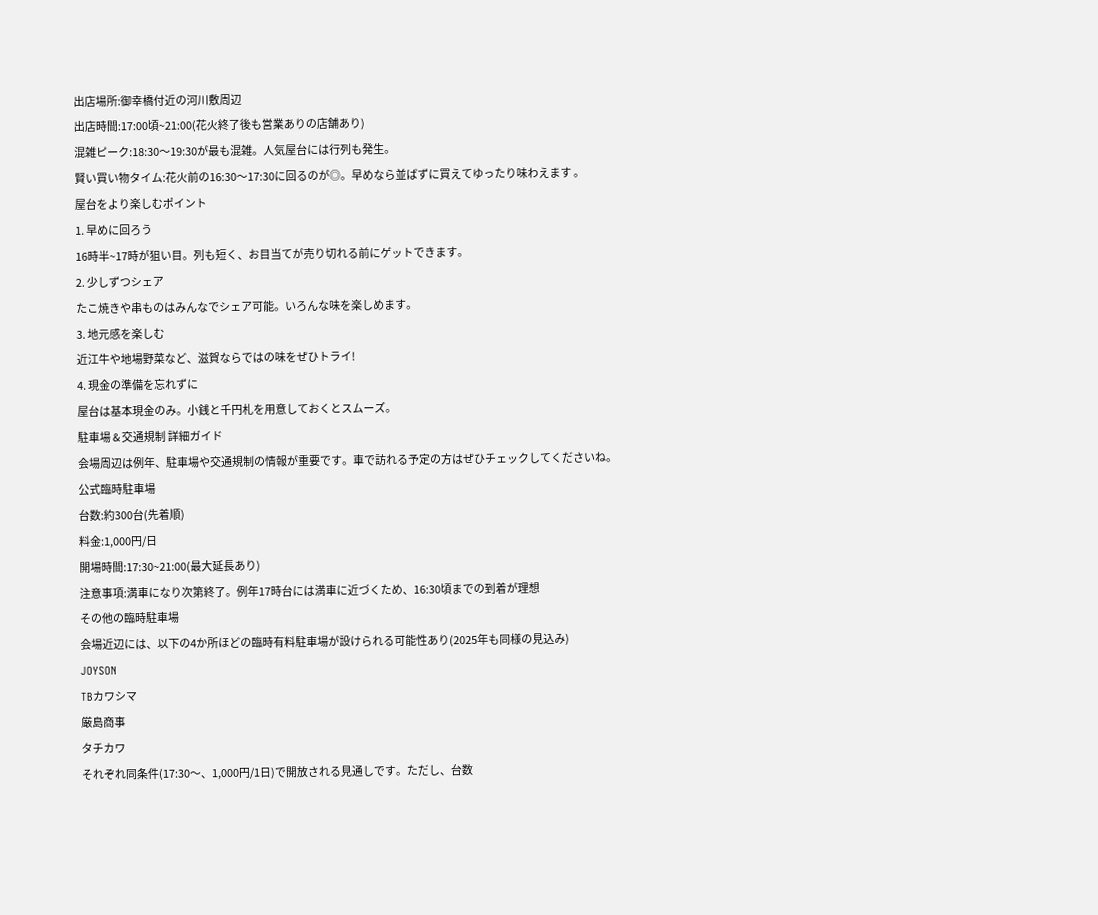出店場所:御幸橋付近の河川敷周辺
出店時間:17:00頃~21:00(花火終了後も営業ありの店舗あり)
混雑ピーク:18:30〜19:30が最も混雑。人気屋台には行列も発生。
賢い買い物タイム:花火前の16:30〜17:30に回るのが◎。早めなら並ばずに買えてゆったり味わえます 。
屋台をより楽しむポイント
1. 早めに回ろう
16時半~17時が狙い目。列も短く、お目当てが売り切れる前にゲットできます。
2. 少しずつシェア
たこ焼きや串ものはみんなでシェア可能。いろんな味を楽しめます。
3. 地元感を楽しむ
近江牛や地場野菜など、滋賀ならではの味をぜひトライ!
4. 現金の準備を忘れずに
屋台は基本現金のみ。小銭と千円札を用意しておくとスムーズ。
駐車場 & 交通規制 詳細ガイド
会場周辺は例年、駐車場や交通規制の情報が重要です。車で訪れる予定の方はぜひチェックしてくださいね。
公式臨時駐車場
台数:約300台(先着順)
料金:1,000円/日
開場時間:17:30~21:00(最大延長あり)
注意事項:満車になり次第終了。例年17時台には満車に近づくため、16:30頃までの到着が理想
その他の臨時駐車場
会場近辺には、以下の4か所ほどの臨時有料駐車場が設けられる可能性あり(2025年も同様の見込み)
JOYSON
TBカワシマ
厳島商事
タチカワ
それぞれ同条件(17:30〜、1,000円/1日)で開放される見通しです。ただし、台数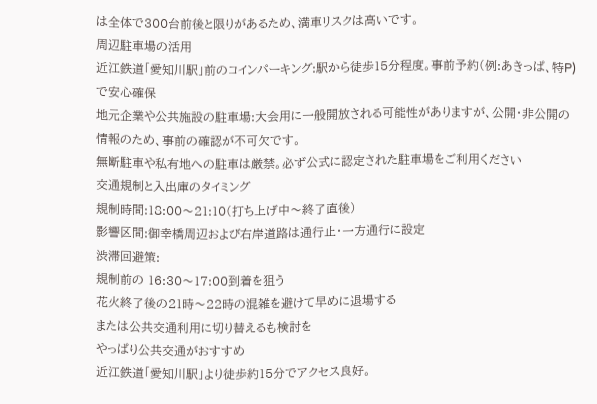は全体で300台前後と限りがあるため、満車リスクは高いです。
周辺駐車場の活用
近江鉄道「愛知川駅」前のコインパーキング:駅から徒歩15分程度。事前予約(例:あきっぱ、特P)で安心確保
地元企業や公共施設の駐車場:大会用に一般開放される可能性がありますが、公開・非公開の情報のため、事前の確認が不可欠です。
無断駐車や私有地への駐車は厳禁。必ず公式に認定された駐車場をご利用ください
交通規制と入出庫のタイミング
規制時間:18:00〜21:10(打ち上げ中〜終了直後)
影響区間:御幸橋周辺および右岸道路は通行止・一方通行に設定
渋滞回避策:
規制前の 16:30〜17:00到着を狙う
花火終了後の21時〜22時の混雑を避けて早めに退場する
または公共交通利用に切り替えるも検討を
やっぱり公共交通がおすすめ
近江鉄道「愛知川駅」より徒歩約15分でアクセス良好。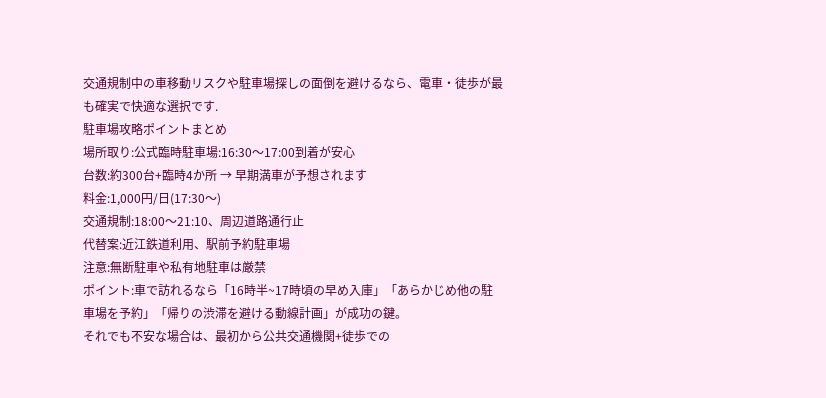交通規制中の車移動リスクや駐車場探しの面倒を避けるなら、電車・徒歩が最も確実で快適な選択です.
駐車場攻略ポイントまとめ
場所取り:公式臨時駐車場:16:30〜17:00到着が安心
台数:約300台+臨時4か所 → 早期満車が予想されます
料金:1,000円/日(17:30〜)
交通規制:18:00〜21:10、周辺道路通行止
代替案:近江鉄道利用、駅前予約駐車場
注意:無断駐車や私有地駐車は厳禁
ポイント:車で訪れるなら「16時半~17時頃の早め入庫」「あらかじめ他の駐車場を予約」「帰りの渋滞を避ける動線計画」が成功の鍵。
それでも不安な場合は、最初から公共交通機関+徒歩での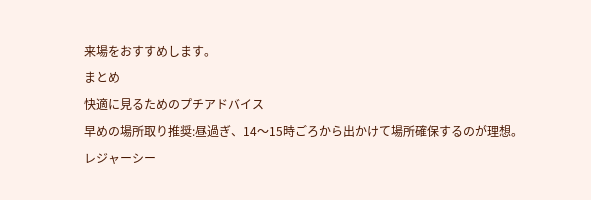来場をおすすめします。
まとめ
快適に見るためのプチアドバイス
早めの場所取り推奨:昼過ぎ、14〜15時ごろから出かけて場所確保するのが理想。
レジャーシー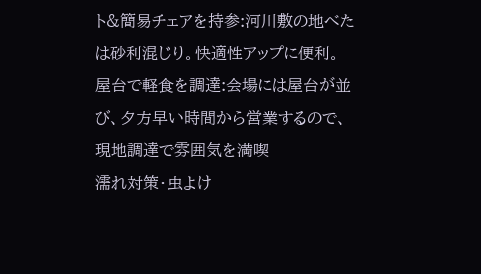ト&簡易チェアを持参:河川敷の地べたは砂利混じり。快適性アップに便利。
屋台で軽食を調達:会場には屋台が並び、夕方早い時間から営業するので、現地調達で雰囲気を満喫
濡れ対策・虫よけ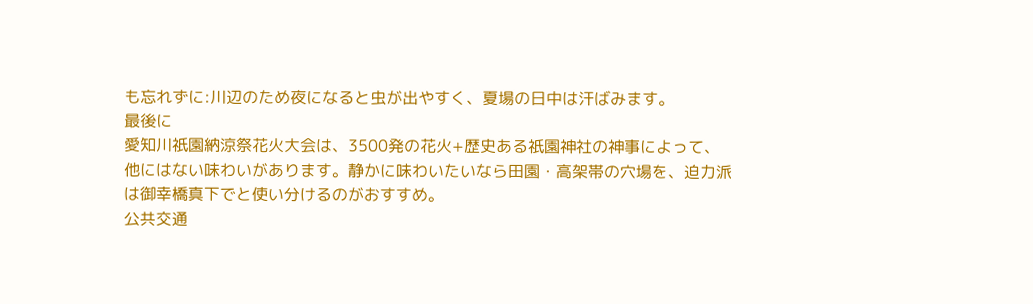も忘れずに:川辺のため夜になると虫が出やすく、夏場の日中は汗ばみます。
最後に
愛知川祇園納涼祭花火大会は、3500発の花火+歴史ある祇園神社の神事によって、他にはない味わいがあります。静かに味わいたいなら田園・高架帯の穴場を、迫力派は御幸橋真下でと使い分けるのがおすすめ。
公共交通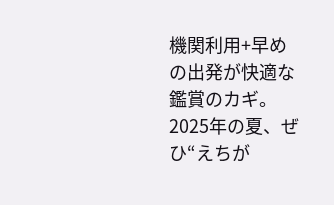機関利用+早めの出発が快適な鑑賞のカギ。
2025年の夏、ぜひ“えちが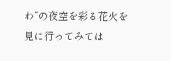わ”の夜空を彩る花火を見に行ってみては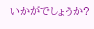いかがでしょうか?